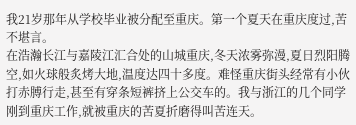我21岁那年从学校毕业被分配至重庆。第一个夏天在重庆度过,苦不堪言。
在浩瀚长江与嘉陵江汇合处的山城重庆,冬天浓雾弥漫,夏日烈阳腾空,如火球般炙烤大地,温度达四十多度。难怪重庆街头经常有小伙打赤膊行走,甚至有穿条短裤挤上公交车的。我与浙江的几个同学刚到重庆工作,就被重庆的苦夏折磨得叫苦连天。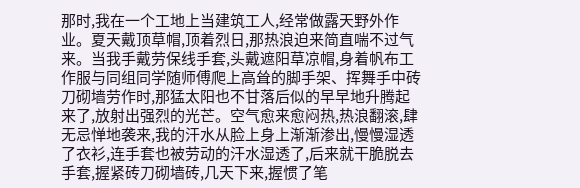那时,我在一个工地上当建筑工人,经常做露天野外作业。夏天戴顶草帽,顶着烈日,那热浪迫来简直喘不过气来。当我手戴劳保线手套,头戴遮阳草凉帽,身着帆布工作服与同组同学随师傅爬上高耸的脚手架、挥舞手中砖刀砌墙劳作时,那猛太阳也不甘落后似的早早地升腾起来了,放射出强烈的光芒。空气愈来愈闷热,热浪翻滚,肆无忌惮地袭来,我的汗水从脸上身上渐渐渗出,慢慢湿透了衣衫,连手套也被劳动的汗水湿透了,后来就干脆脱去手套,握紧砖刀砌墙砖,几天下来,握惯了笔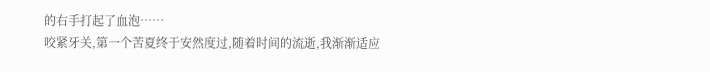的右手打起了血泡……
咬紧牙关,第一个苦夏终于安然度过,随着时间的流逝,我渐渐适应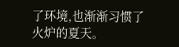了环境,也渐渐习惯了火炉的夏天。